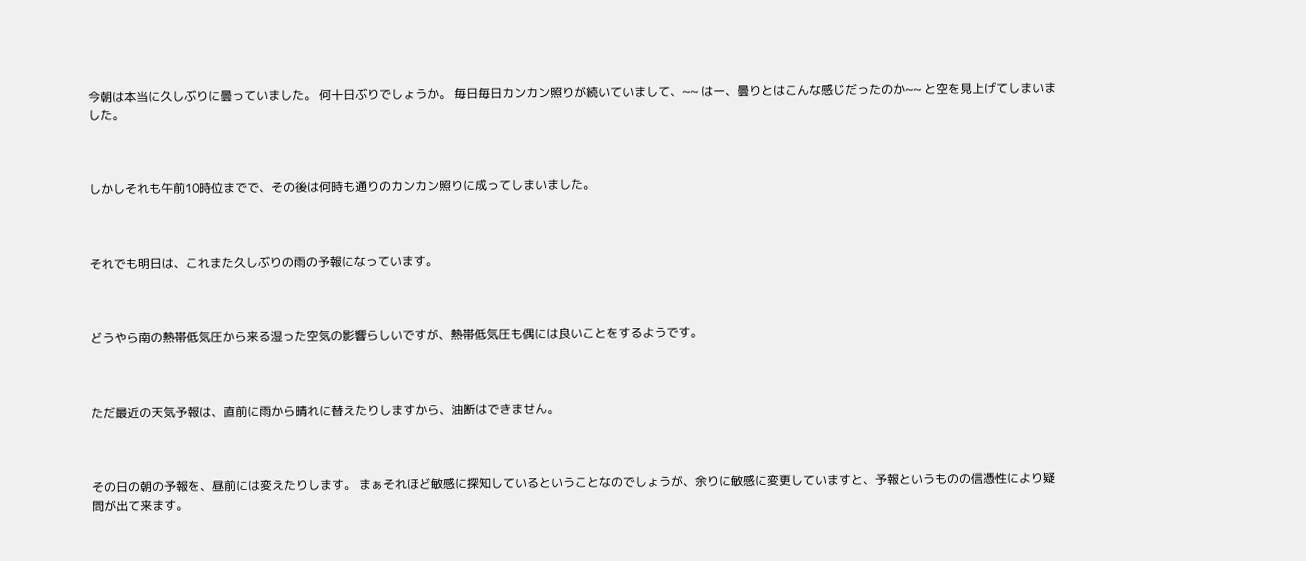今朝は本当に久しぶりに曇っていました。 何十日ぶりでしょうか。 毎日毎日カンカン照りが続いていまして、~~ はー、曇りとはこんな感じだったのか~~ と空を見上げてしまいました。



しかしそれも午前10時位までで、その後は何時も通りのカンカン照りに成ってしまいました。



それでも明日は、これまた久しぶりの雨の予報になっています。



どうやら南の熱帯低気圧から来る湿った空気の影響らしいですが、熱帯低気圧も偶には良いことをするようです。



ただ最近の天気予報は、直前に雨から晴れに替えたりしますから、油断はできません。



その日の朝の予報を、昼前には変えたりします。 まぁそれほど敏感に探知しているということなのでしょうが、余りに敏感に変更していますと、予報というものの信憑性により疑問が出て来ます。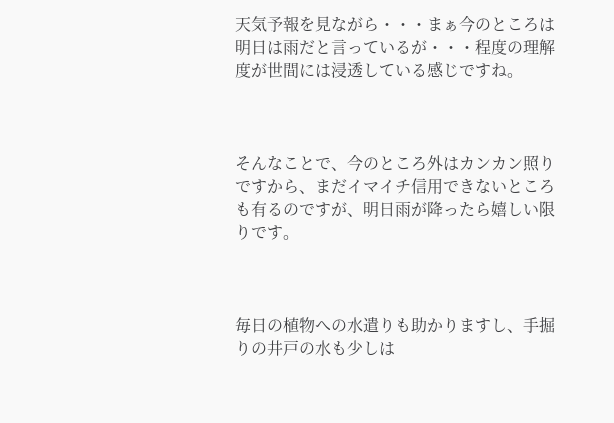天気予報を見ながら・・・まぁ今のところは明日は雨だと言っているが・・・程度の理解度が世間には浸透している感じですね。



そんなことで、今のところ外はカンカン照りですから、まだイマイチ信用できないところも有るのですが、明日雨が降ったら嬉しい限りです。



毎日の植物への水遣りも助かりますし、手掘りの井戸の水も少しは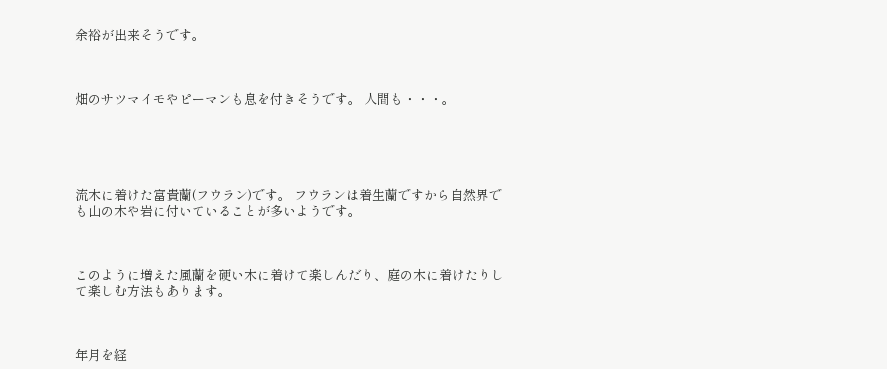余裕が出来そうです。



畑のサツマイモやピーマンも息を付きそうです。 人間も・・・。





流木に着けた富貴蘭(フウラン)です。 フウランは着生蘭ですから自然界でも山の木や岩に付いていることが多いようです。



このように増えた風蘭を硬い木に着けて楽しんだり、庭の木に着けたりして楽しむ方法もあります。



年月を経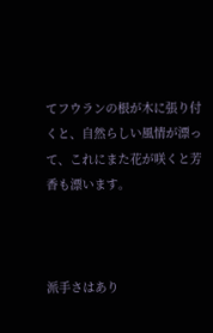てフウランの根が木に張り付くと、自然らしい風情が漂って、これにまた花が咲くと芳香も漂います。



派手さはあり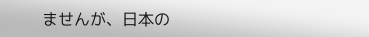ませんが、日本の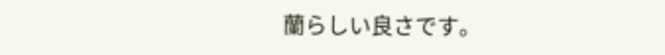蘭らしい良さです。